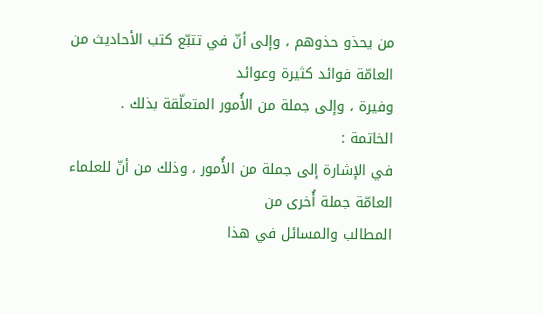من يحذو حذوهم ، وإلى أنّ في تتبّع كتب الأحاديث من العامّة فوائد كثيرة وعوائد
وفيرة ، وإلى جملة من الأُمور المتعلّقة بذلك .
الخاتمة :
في الإشارة إلى جملة من الأُمور ، وذلك من أنّ للعلماء العامّة جملة أُخرى من
المطالب والمسائل في هذا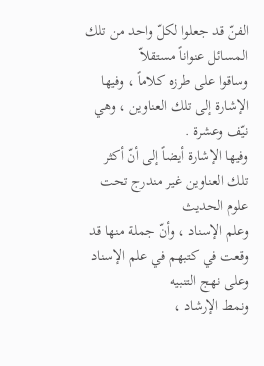الفنّ قد جعلوا لكلّ واحد من تلك المسائل عنواناً مستقلاّ
وساقوا على طرزه كلاماً ، وفيها الإشارة إلى تلك العناوين ، وهي نيّف وعشرة .
وفيها الإشارة أيضاً إلى أنّ أكثر تلك العناوين غير مندرج تحت علوم الحديث
وعلم الإسناد ، وأنّ جملة منها قد وقعت في كتبهم في علم الإسناد وعلى نهج التنبيه
ونمط الإرشاد ،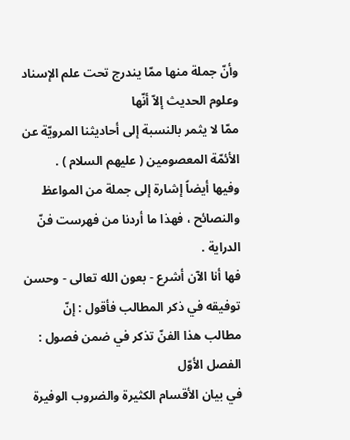وأنّ جملة منها ممّا يندرج تحت علم الإسناد وعلوم الحديث إلاّ أنّها
ممّا لا يثمر بالنسبة إلى أحاديثنا المرويّة عن الأئمّة المعصومين ( عليهم السلام ) .
وفيها أيضاً إشارة إلى جملة من المواعظ والنصائح ، فهذا ما أردنا من فهرست فنّ
الدراية .
فها أنا الآن أشرع - بعون الله تعالى - وحسن توفيقه في ذكر المطالب فأقول : إنّ
مطالب هذا الفنّ تذكر في ضمن فصول :
الفصل الأوّل
في بيان الأقسام الكثيرة والضروب الوفيرة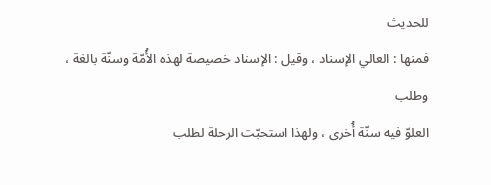للحديث
فمنها : العالي الإسناد ، وقيل : الإسناد خصيصة لهذه الأُمّة وسنّة بالغة ، وطلب
العلوّ فيه سنّة أُخرى ، ولهذا استحبّت الرحلة لطلب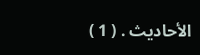الأحاديث . ( 1 )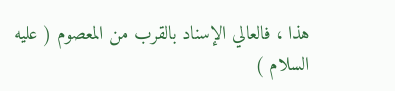هذا ، فالعالي الإسناد بالقرب من المعصوم ( عليه السلام )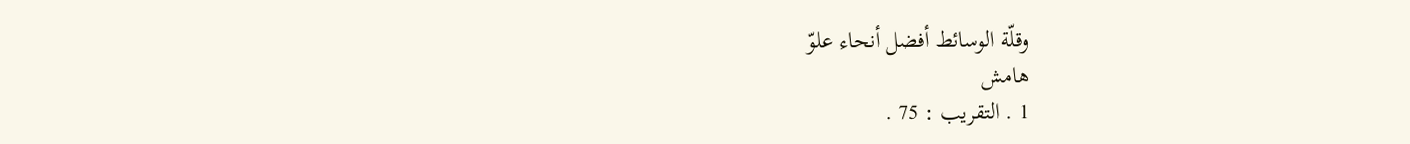وقلّة الوسائط أفضل أنحاء علوّ
هامش
1 . التقريب : 75 .